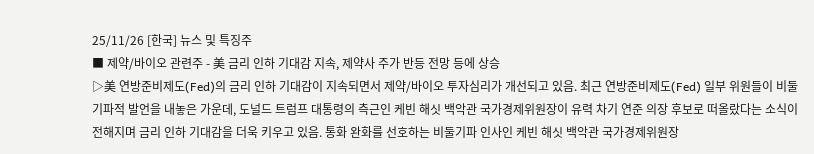25/11/26 [한국] 뉴스 및 특징주
■ 제약/바이오 관련주 - 美 금리 인하 기대감 지속, 제약사 주가 반등 전망 등에 상승
▷美 연방준비제도(Fed)의 금리 인하 기대감이 지속되면서 제약/바이오 투자심리가 개선되고 있음. 최근 연방준비제도(Fed) 일부 위원들이 비둘기파적 발언을 내놓은 가운데, 도널드 트럼프 대통령의 측근인 케빈 해싯 백악관 국가경제위원장이 유력 차기 연준 의장 후보로 떠올랐다는 소식이 전해지며 금리 인하 기대감을 더욱 키우고 있음. 통화 완화를 선호하는 비둘기파 인사인 케빈 해싯 백악관 국가경제위원장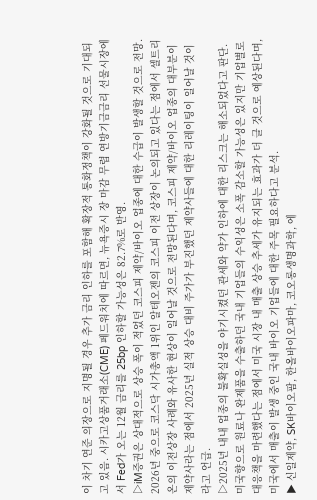이 차기 연준 의장으로 지명될 경우 추가 금리 인하를 포함해 확장적 통화정책이 강화될 것으로 기대되고 있음. 시카고상품거래소(CME) 페드워치에 따르면, 뉴욕증시 장 마감 무렵 연방기금금리 선물시장에서 Fed가 오는 12월 금리를 25bp 인하할 가능성은 82.7%로 반영.
▷iM증권은 상대적으로 상승 폭이 적었던 코스피 제약/바이오 업종에 대한 수급이 발생할 것으로 전망. 2026년 중으로 코스닥 시가총액 1위인 알테오젠의 코스피 이전 상장이 논의되고 있다는 점에서 셀트리온의 이전상장 사례와 유사한 현상이 일어날 것으로 전망된다며, 코스피 제약/바이오 업종의 대부분이 제약사라는 점에서 2025년 실적 상승 대비 주가가 부진했던 제약사들에 대한 리레이팅이 일어날 것이라고 언급.
▷2025년 내내 업종의 불확실성을 야기시켰던 관세와 약가 인하에 대한 리스크는 해소되었다고 판단. 미국향으로 원료나 완제품을 수출하던 국내 기업들의 수익성은 소폭 감소할 가능성은 있지만 기업별로 대응책을 마련했다는 점에서 미국 시장 내 매출 상승 추세가 유지되는 효과가 더 클 것으로 예상된다며, 미국에서 매출이 발생 중인 국내 바이오 기업들에 대한 주목 필요하다고 분석.
▶ 신일제약, SK바이오팜, 한올바이오파마, 코오롱생명과학, 에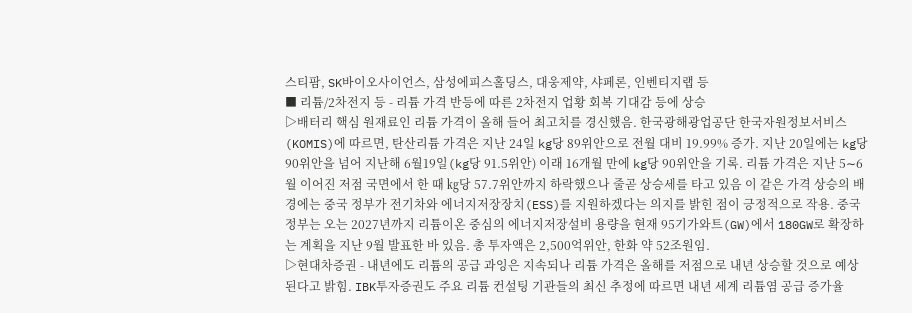스티팜, SK바이오사이언스, 삼성에피스홀딩스, 대웅제약, 샤페론, 인벤티지랩 등
■ 리튬/2차전지 등 - 리튬 가격 반등에 따른 2차전지 업황 회복 기대감 등에 상승
▷배터리 핵심 원재료인 리튬 가격이 올해 들어 최고치를 경신했음. 한국광해광업공단 한국자원정보서비스(KOMIS)에 따르면, 탄산리튬 가격은 지난 24일 kg당 89위안으로 전월 대비 19.99% 증가. 지난 20일에는 kg당 90위안을 넘어 지난해 6월19일(kg당 91.5위안) 이래 16개월 만에 kg당 90위안을 기록. 리튬 가격은 지난 5∼6월 이어진 저점 국면에서 한 때 ㎏당 57.7위안까지 하락했으나 줄곧 상승세를 타고 있음 이 같은 가격 상승의 배경에는 중국 정부가 전기차와 에너지저장장치(ESS)를 지원하겠다는 의지를 밝힌 점이 긍정적으로 작용. 중국 정부는 오는 2027년까지 리튬이온 중심의 에너지저장설비 용량을 현재 95기가와트(GW)에서 180GW로 확장하는 계획을 지난 9월 발표한 바 있음. 총 투자액은 2,500억위안, 한화 약 52조원임.
▷현대차증권 - 내년에도 리튬의 공급 과잉은 지속되나 리튬 가격은 올해를 저점으로 내년 상승할 것으로 예상된다고 밝힘. IBK투자증권도 주요 리튬 컨설팅 기관들의 최신 추정에 따르면 내년 세계 리튬염 공급 증가율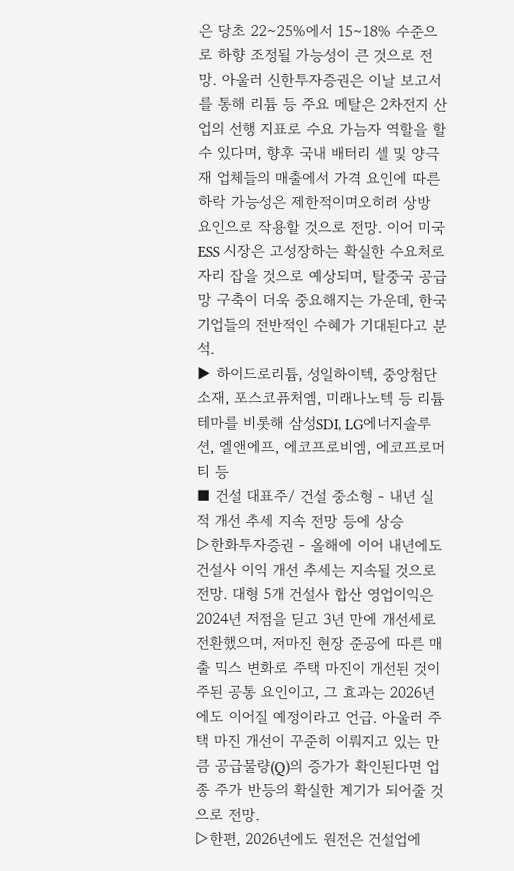은 당초 22∼25%에서 15∼18% 수준으로 하향 조정될 가능성이 큰 것으로 전망. 아울러 신한투자증권은 이날 보고서를 통해 리튬 등 주요 메탈은 2차전지 산업의 선행 지표로 수요 가늠자 역할을 할 수 있다며, 향후 국내 배터리 셀 및 양극재 업체들의 매출에서 가격 요인에 따른 하락 가능성은 제한적이며오히려 상방 요인으로 작용할 것으로 전망. 이어 미국 ESS 시장은 고성장하는 확실한 수요처로 자리 잡을 것으로 예상되며, 탈중국 공급망 구축이 더욱 중요해지는 가운데, 한국 기업들의 전반적인 수혜가 기대된다고 분석.
▶ 하이드로리튬, 성일하이텍, 중앙첨단소재, 포스코퓨처엠, 미래나노텍 등 리튬 테마를 비롯해 삼성SDI, LG에너지솔루션, 엘앤에프, 에코프로비엠, 에코프로머티 등
■ 건설 대표주/ 건설 중소형 - 내년 실적 개선 추세 지속 전망 등에 상승
▷한화투자증권 - 올해에 이어 내년에도 건설사 이익 개선 추세는 지속될 것으로 전망. 대형 5개 건설사 합산 영업이익은 2024년 저점을 딛고 3년 만에 개선세로 전환했으며, 저마진 현장 준공에 따른 매출 믹스 변화로 주택 마진이 개선된 것이 주된 공통 요인이고, 그 효과는 2026년에도 이어질 예정이라고 언급. 아울러 주택 마진 개선이 꾸준히 이뤄지고 있는 만큼 공급물량(Q)의 증가가 확인된다면 업종 주가 반등의 확실한 계기가 되어줄 것으로 전망.
▷한편, 2026년에도 원전은 건설업에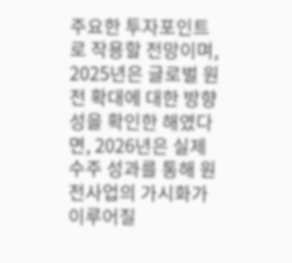주요한 투자포인트로 작용할 전망이며, 2025년은 글로벌 원전 확대에 대한 방향성을 확인한 해였다면, 2026년은 실제 수주 성과를 통해 원전사업의 가시화가 이루어질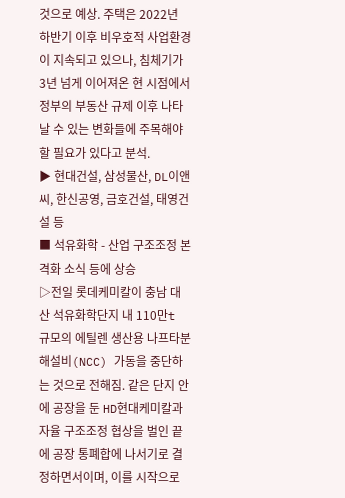것으로 예상. 주택은 2022년 하반기 이후 비우호적 사업환경이 지속되고 있으나, 침체기가 3년 넘게 이어져온 현 시점에서 정부의 부동산 규제 이후 나타날 수 있는 변화들에 주목해야할 필요가 있다고 분석.
▶ 현대건설, 삼성물산, DL이앤씨, 한신공영, 금호건설, 태영건설 등
■ 석유화학 - 산업 구조조정 본격화 소식 등에 상승
▷전일 롯데케미칼이 충남 대산 석유화학단지 내 110만t 규모의 에틸렌 생산용 나프타분해설비(NCC) 가동을 중단하는 것으로 전해짐. 같은 단지 안에 공장을 둔 HD현대케미칼과 자율 구조조정 협상을 벌인 끝에 공장 통폐합에 나서기로 결정하면서이며, 이를 시작으로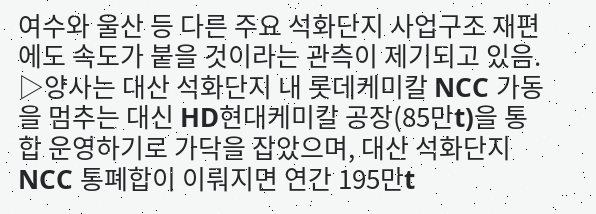여수와 울산 등 다른 주요 석화단지 사업구조 재편에도 속도가 붙을 것이라는 관측이 제기되고 있음.
▷양사는 대산 석화단지 내 롯데케미칼 NCC 가동을 멈추는 대신 HD현대케미칼 공장(85만t)을 통합 운영하기로 가닥을 잡았으며, 대산 석화단지 NCC 통폐합이 이뤄지면 연간 195만t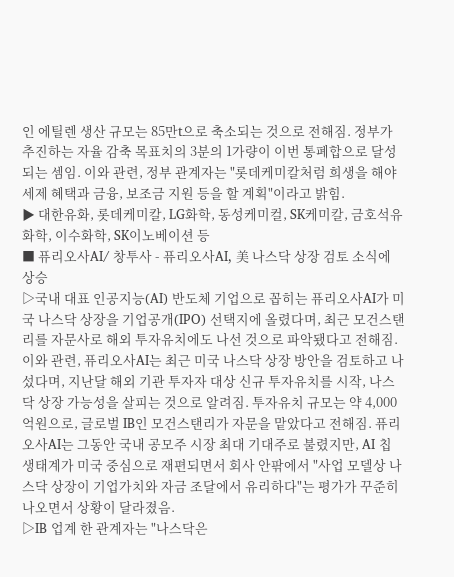인 에틸렌 생산 규모는 85만t으로 축소되는 것으로 전해짐. 정부가 추진하는 자율 감축 목표치의 3분의 1가량이 이번 통폐합으로 달성되는 셈임. 이와 관련, 정부 관계자는 "롯데케미칼처럼 희생을 해야 세제 혜택과 금융, 보조금 지원 등을 할 계획"이라고 밝힘.
▶ 대한유화, 롯데케미칼, LG화학, 동성케미컬, SK케미칼, 금호석유화학, 이수화학, SK이노베이션 등
■ 퓨리오사AI/ 창투사 - 퓨리오사AI, 美 나스닥 상장 검토 소식에 상승
▷국내 대표 인공지능(AI) 반도체 기업으로 꼽히는 퓨리오사AI가 미국 나스닥 상장을 기업공개(IPO) 선택지에 올렸다며, 최근 모건스탠리를 자문사로 해외 투자유치에도 나선 것으로 파악됐다고 전해짐. 이와 관련, 퓨리오사AI는 최근 미국 나스닥 상장 방안을 검토하고 나섰다며, 지난달 해외 기관 투자자 대상 신규 투자유치를 시작, 나스닥 상장 가능성을 살피는 것으로 알려짐. 투자유치 규모는 약 4,000억원으로, 글로벌 IB인 모건스탠리가 자문을 맡았다고 전해짐. 퓨리오사AI는 그동안 국내 공모주 시장 최대 기대주로 불렸지만, AI 칩 생태계가 미국 중심으로 재편되면서 회사 안팎에서 "사업 모델상 나스닥 상장이 기업가치와 자금 조달에서 유리하다"는 평가가 꾸준히 나오면서 상황이 달라졌음.
▷IB 업계 한 관계자는 "나스닥은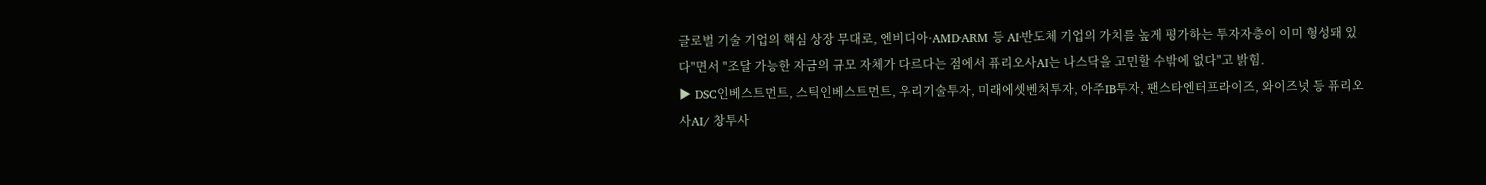글로벌 기술 기업의 핵심 상장 무대로, 엔비디아·AMD·ARM 등 AI·반도체 기업의 가치를 높게 평가하는 투자자층이 이미 형성돼 있다"면서 "조달 가능한 자금의 규모 자체가 다르다는 점에서 퓨리오사AI는 나스닥을 고민할 수밖에 없다"고 밝힘.
▶ DSC인베스트먼트, 스틱인베스트먼트, 우리기술투자, 미래에셋벤처투자, 아주IB투자, 팬스타엔터프라이즈, 와이즈넛 등 퓨리오사AI/ 창투사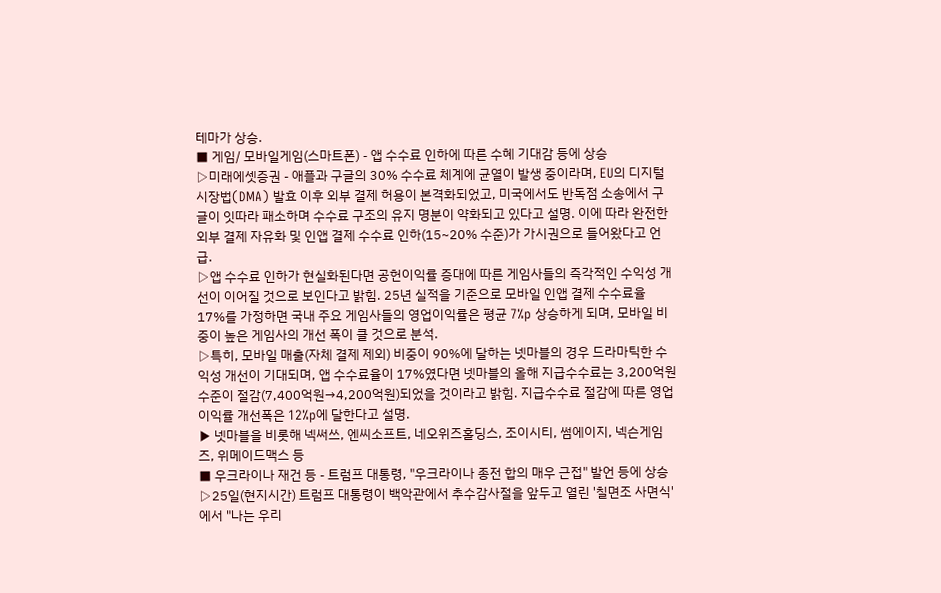테마가 상승.
■ 게임/ 모바일게임(스마트폰) - 앱 수수료 인하에 따른 수혜 기대감 등에 상승
▷미래에셋증권 - 애플과 구글의 30% 수수료 체계에 균열이 발생 중이라며, EU의 디지털시장법(DMA) 발효 이후 외부 결제 허용이 본격화되었고, 미국에서도 반독점 소송에서 구글이 잇따라 패소하며 수수료 구조의 유지 명분이 약화되고 있다고 설명. 이에 따라 완전한 외부 결제 자유화 및 인앱 결제 수수료 인하(15~20% 수준)가 가시권으로 들어왔다고 언급.
▷앱 수수료 인하가 현실화된다면 공헌이익률 증대에 따른 게임사들의 즉각적인 수익성 개선이 이어질 것으로 보인다고 밝힘. 25년 실적을 기준으로 모바일 인앱 결제 수수료율 17%를 가정하면 국내 주요 게임사들의 영업이익률은 평균 7%p 상승하게 되며, 모바일 비중이 높은 게임사의 개선 폭이 클 것으로 분석.
▷특히, 모바일 매출(자체 결제 제외) 비중이 90%에 달하는 넷마블의 경우 드라마틱한 수익성 개선이 기대되며, 앱 수수료율이 17%였다면 넷마블의 올해 지급수수료는 3,200억원 수준이 절감(7,400억원→4,200억원)되었을 것이라고 밝힘. 지급수수료 절감에 따른 영업이익률 개선폭은 12%p에 달한다고 설명.
▶ 넷마블을 비롯해 넥써쓰, 엔씨소프트, 네오위즈홀딩스, 조이시티, 썸에이지, 넥슨게임즈, 위메이드맥스 등
■ 우크라이나 재건 등 - 트럼프 대통령, "우크라이나 종전 합의 매우 근접" 발언 등에 상승
▷25일(현지시간) 트럼프 대통령이 백악관에서 추수감사절을 앞두고 열린 '칠면조 사면식'에서 "나는 우리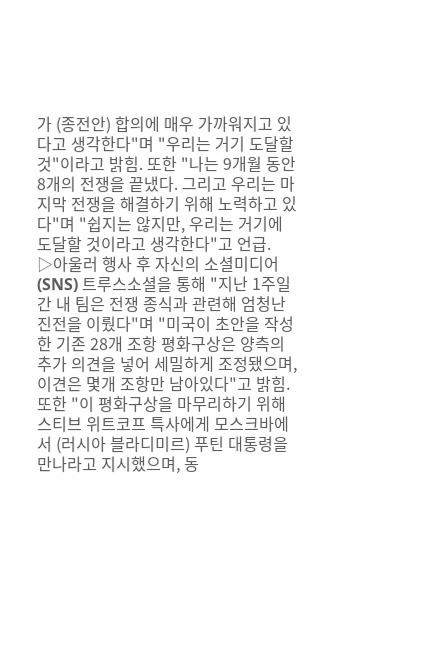가 (종전안) 합의에 매우 가까워지고 있다고 생각한다"며 "우리는 거기 도달할 것"이라고 밝힘. 또한 "나는 9개월 동안 8개의 전쟁을 끝냈다. 그리고 우리는 마지막 전쟁을 해결하기 위해 노력하고 있다"며 "쉽지는 않지만, 우리는 거기에 도달할 것이라고 생각한다"고 언급.
▷아울러 행사 후 자신의 소셜미디어(SNS) 트루스소셜을 통해 "지난 1주일간 내 팀은 전쟁 종식과 관련해 엄청난 진전을 이뤘다"며 "미국이 초안을 작성한 기존 28개 조항 평화구상은 양측의 추가 의견을 넣어 세밀하게 조정됐으며, 이견은 몇개 조항만 남아있다"고 밝힘. 또한 "이 평화구상을 마무리하기 위해 스티브 위트코프 특사에게 모스크바에서 (러시아 블라디미르) 푸틴 대통령을 만나라고 지시했으며, 동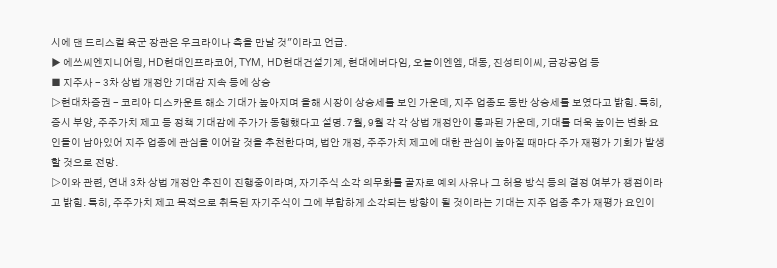시에 댄 드리스컬 육군 장관은 우크라이나 측을 만날 것"이라고 언급.
▶ 에쓰씨엔지니어링, HD현대인프라코어, TYM, HD현대건설기계, 현대에버다임, 오늘이엔엠, 대동, 진성티이씨, 금강공업 등
■ 지주사 - 3차 상법 개정안 기대감 지속 등에 상승
▷현대차증권 - 코리아 디스카운트 해소 기대가 높아지며 올해 시장이 상승세를 보인 가운데, 지주 업종도 동반 상승세를 보였다고 밝힘. 특히, 증시 부양, 주주가치 제고 등 정책 기대감에 주가가 동행했다고 설명. 7월, 9월 각 각 상법 개정안이 통과된 가운데, 기대를 더욱 높이는 변화 요인들이 남아있어 지주 업종에 관심을 이어갈 것을 추천한다며, 법안 개정, 주주가치 제고에 대한 관심이 높아질 때마다 주가 재평가 기회가 발생할 것으로 전망.
▷이와 관련, 연내 3차 상법 개정안 추진이 진행중이라며, 자기주식 소각 의무화를 골자로 예외 사유나 그 허용 방식 등의 결정 여부가 쟁점이라고 밝힘. 특히, 주주가치 제고 목적으로 취득된 자기주식이 그에 부합하게 소각되는 방향이 될 것이라는 기대는 지주 업종 추가 재평가 요인이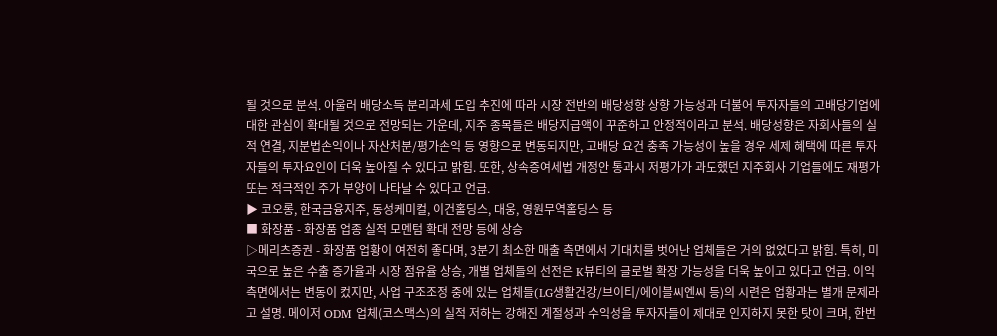될 것으로 분석. 아울러 배당소득 분리과세 도입 추진에 따라 시장 전반의 배당성향 상향 가능성과 더불어 투자자들의 고배당기업에 대한 관심이 확대될 것으로 전망되는 가운데, 지주 종목들은 배당지급액이 꾸준하고 안정적이라고 분석. 배당성향은 자회사들의 실적 연결, 지분법손익이나 자산처분/평가손익 등 영향으로 변동되지만, 고배당 요건 충족 가능성이 높을 경우 세제 혜택에 따른 투자자들의 투자요인이 더욱 높아질 수 있다고 밝힘. 또한, 상속증여세법 개정안 통과시 저평가가 과도했던 지주회사 기업들에도 재평가 또는 적극적인 주가 부양이 나타날 수 있다고 언급.
▶ 코오롱, 한국금융지주, 동성케미컬, 이건홀딩스, 대웅, 영원무역홀딩스 등
■ 화장품 - 화장품 업종 실적 모멘텀 확대 전망 등에 상승
▷메리츠증권 - 화장품 업황이 여전히 좋다며, 3분기 최소한 매출 측면에서 기대치를 벗어난 업체들은 거의 없었다고 밝힘. 특히, 미국으로 높은 수출 증가율과 시장 점유율 상승, 개별 업체들의 선전은 K뷰티의 글로벌 확장 가능성을 더욱 높이고 있다고 언급. 이익 측면에서는 변동이 컸지만, 사업 구조조정 중에 있는 업체들(LG생활건강/브이티/에이블씨엔씨 등)의 시련은 업황과는 별개 문제라고 설명. 메이저 ODM 업체(코스맥스)의 실적 저하는 강해진 계절성과 수익성을 투자자들이 제대로 인지하지 못한 탓이 크며, 한번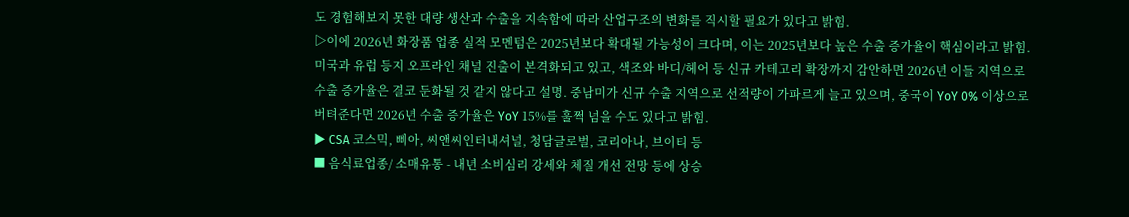도 경험해보지 못한 대량 생산과 수출을 지속함에 따라 산업구조의 변화를 직시할 필요가 있다고 밝힘.
▷이에 2026년 화장품 업종 실적 모멘텀은 2025년보다 확대될 가능성이 크다며, 이는 2025년보다 높은 수출 증가율이 핵심이라고 밝힘. 미국과 유럽 등지 오프라인 채널 진출이 본격화되고 있고, 색조와 바디/헤어 등 신규 카테고리 확장까지 감안하면 2026년 이들 지역으로 수출 증가율은 결코 둔화될 것 같지 않다고 설명. 중남미가 신규 수출 지역으로 선적량이 가파르게 늘고 있으며, 중국이 YoY 0% 이상으로 버텨준다면 2026년 수출 증가율은 YoY 15%를 훌쩍 넘을 수도 있다고 밝힘.
▶ CSA 코스믹, 삐아, 씨앤씨인터내셔널, 청담글로벌, 코리아나, 브이티 등
■ 음식료업종/ 소매유통 - 내년 소비심리 강세와 체질 개선 전망 등에 상승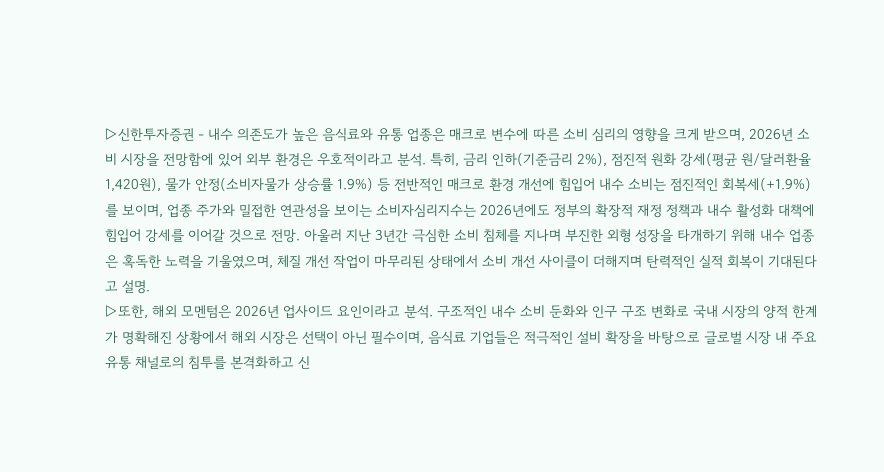▷신한투자증권 - 내수 의존도가 높은 음식료와 유통 업종은 매크로 변수에 따른 소비 심리의 영향을 크게 받으며, 2026년 소비 시장을 전망함에 있어 외부 환경은 우호적이라고 분석. 특히, 금리 인하(기준금리 2%), 점진적 원화 강세(평균 원/달러환율 1,420원), 물가 안정(소비자물가 상승률 1.9%) 등 전반적인 매크로 환경 개선에 힘입어 내수 소비는 점진적인 회복세(+1.9%)를 보이며, 업종 주가와 밀접한 연관성을 보이는 소비자심리지수는 2026년에도 정부의 확장적 재정 정책과 내수 활성화 대책에 힘입어 강세를 이어갈 것으로 전망. 아울러 지난 3년간 극심한 소비 침체를 지나며 부진한 외형 성장을 타개하기 위해 내수 업종은 혹독한 노력을 기울였으며, 체질 개선 작업이 마무리된 상태에서 소비 개선 사이클이 더해지며 탄력적인 실적 회복이 기대된다고 설명.
▷또한, 해외 모멘텀은 2026년 업사이드 요인이라고 분석. 구조적인 내수 소비 둔화와 인구 구조 변화로 국내 시장의 양적 한계가 명확해진 상황에서 해외 시장은 선택이 아닌 필수이며, 음식료 기업들은 적극적인 설비 확장을 바탕으로 글로벌 시장 내 주요 유통 채널로의 침투를 본격화하고 신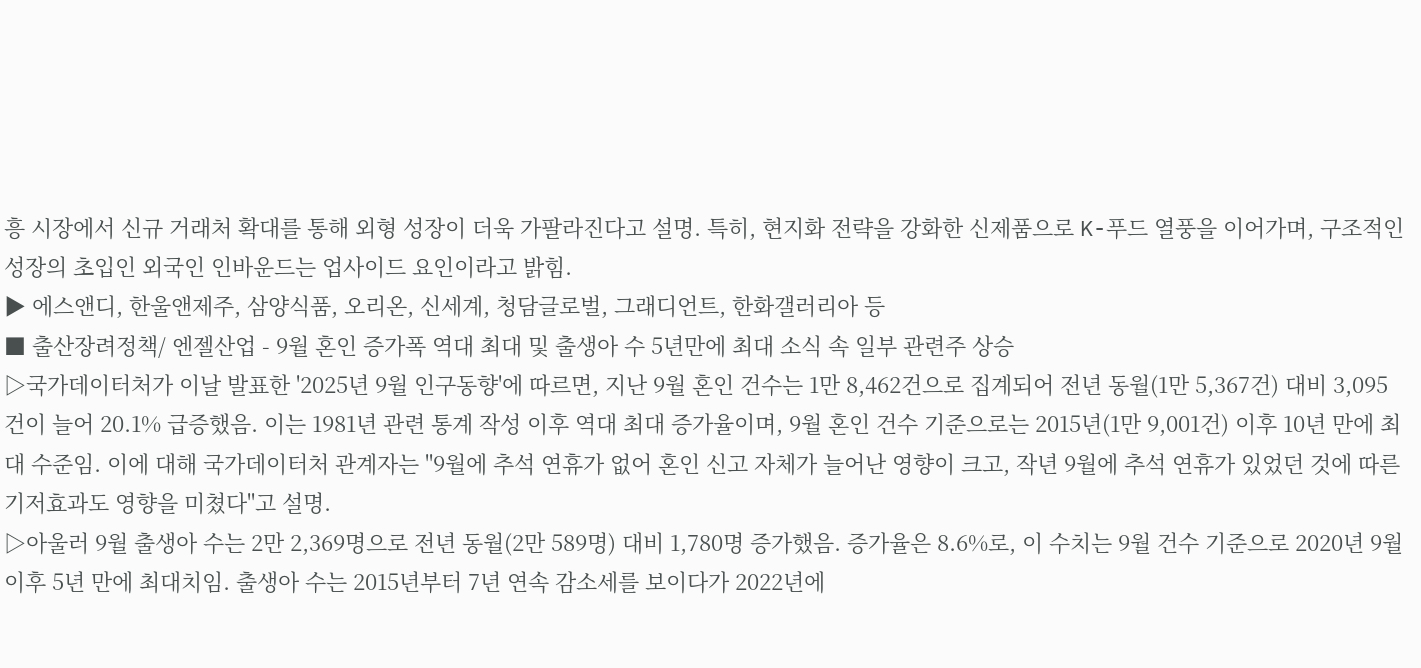흥 시장에서 신규 거래처 확대를 통해 외형 성장이 더욱 가팔라진다고 설명. 특히, 현지화 전략을 강화한 신제품으로 K-푸드 열풍을 이어가며, 구조적인 성장의 초입인 외국인 인바운드는 업사이드 요인이라고 밝힘.
▶ 에스앤디, 한울앤제주, 삼양식품, 오리온, 신세계, 청담글로벌, 그래디언트, 한화갤러리아 등
■ 출산장려정책/ 엔젤산업 - 9월 혼인 증가폭 역대 최대 및 출생아 수 5년만에 최대 소식 속 일부 관련주 상승
▷국가데이터처가 이날 발표한 '2025년 9월 인구동향'에 따르면, 지난 9월 혼인 건수는 1만 8,462건으로 집계되어 전년 동월(1만 5,367건) 대비 3,095건이 늘어 20.1% 급증했음. 이는 1981년 관련 통계 작성 이후 역대 최대 증가율이며, 9월 혼인 건수 기준으로는 2015년(1만 9,001건) 이후 10년 만에 최대 수준임. 이에 대해 국가데이터처 관계자는 "9월에 추석 연휴가 없어 혼인 신고 자체가 늘어난 영향이 크고, 작년 9월에 추석 연휴가 있었던 것에 따른 기저효과도 영향을 미쳤다"고 설명.
▷아울러 9월 출생아 수는 2만 2,369명으로 전년 동월(2만 589명) 대비 1,780명 증가했음. 증가율은 8.6%로, 이 수치는 9월 건수 기준으로 2020년 9월 이후 5년 만에 최대치임. 출생아 수는 2015년부터 7년 연속 감소세를 보이다가 2022년에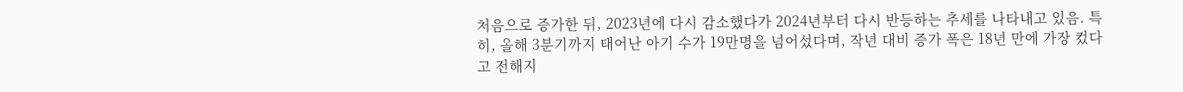처음으로 증가한 뒤, 2023년에 다시 감소했다가 2024년부터 다시 반등하는 추세를 나타내고 있음. 특히, 올해 3분기까지 태어난 아기 수가 19만명을 넘어섰다며, 작년 대비 증가 폭은 18년 만에 가장 컸다고 전해지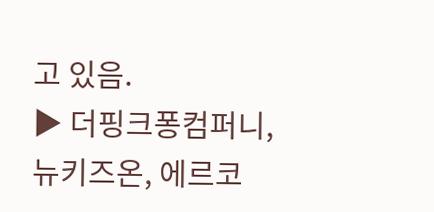고 있음.
▶ 더핑크퐁컴퍼니, 뉴키즈온, 에르코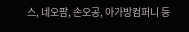스, 네오팜, 손오공, 아가방컴퍼니 등